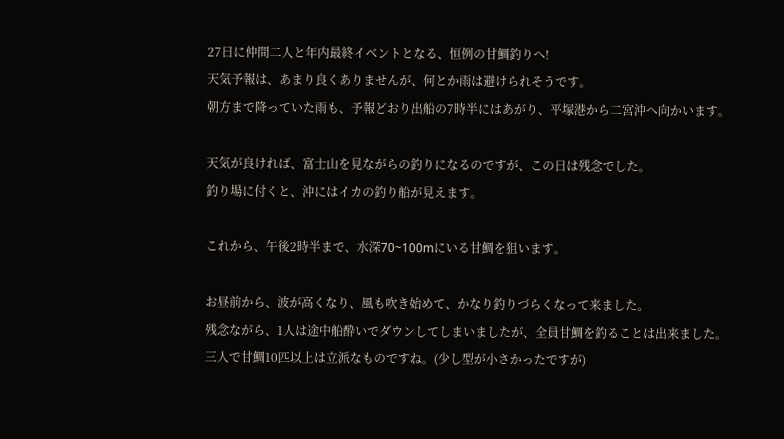27日に仲間二人と年内最終イベントとなる、恒例の甘鯛釣りへ!
天気予報は、あまり良くありませんが、何とか雨は避けられそうです。
朝方まで降っていた雨も、予報どおり出船の7時半にはあがり、平塚港から二宮沖へ向かいます。

天気が良ければ、富士山を見ながらの釣りになるのですが、この日は残念でした。
釣り場に付くと、沖にはイカの釣り船が見えます。

これから、午後2時半まで、水深70~100mにいる甘鯛を狙います。

お昼前から、波が高くなり、風も吹き始めて、かなり釣りづらくなって来ました。
残念ながら、1人は途中船酔いでダウンしてしまいましたが、全員甘鯛を釣ることは出来ました。
三人で甘鯛10匹以上は立派なものですね。(少し型が小さかったですが)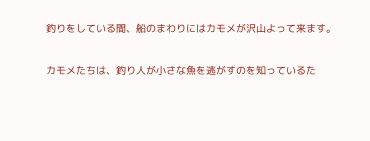釣りをしている間、船のまわりにはカモメが沢山よって来ます。

カモメたちは、釣り人が小さな魚を逃がすのを知っているた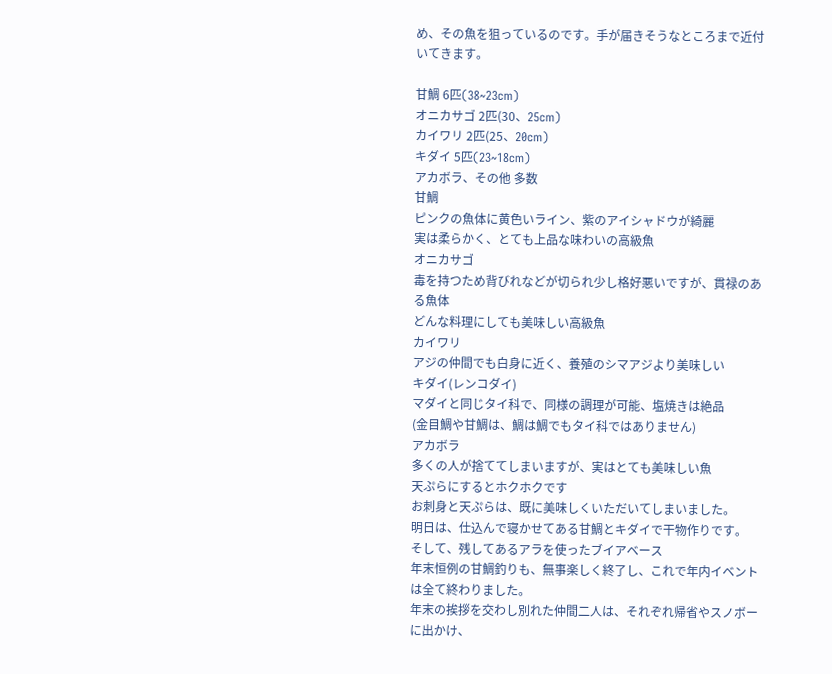め、その魚を狙っているのです。手が届きそうなところまで近付いてきます。

甘鯛 6匹(38~23cm)
オニカサゴ 2匹(30、25cm)
カイワリ 2匹(25、20cm)
キダイ 5匹(23~18cm)
アカボラ、その他 多数
甘鯛
ピンクの魚体に黄色いライン、紫のアイシャドウが綺麗
実は柔らかく、とても上品な味わいの高級魚
オニカサゴ
毒を持つため背びれなどが切られ少し格好悪いですが、貫禄のある魚体
どんな料理にしても美味しい高級魚
カイワリ
アジの仲間でも白身に近く、養殖のシマアジより美味しい
キダイ(レンコダイ)
マダイと同じタイ科で、同様の調理が可能、塩焼きは絶品
(金目鯛や甘鯛は、鯛は鯛でもタイ科ではありません)
アカボラ
多くの人が捨ててしまいますが、実はとても美味しい魚
天ぷらにするとホクホクです
お刺身と天ぷらは、既に美味しくいただいてしまいました。
明日は、仕込んで寝かせてある甘鯛とキダイで干物作りです。
そして、残してあるアラを使ったブイアベース
年末恒例の甘鯛釣りも、無事楽しく終了し、これで年内イベントは全て終わりました。
年末の挨拶を交わし別れた仲間二人は、それぞれ帰省やスノボーに出かけ、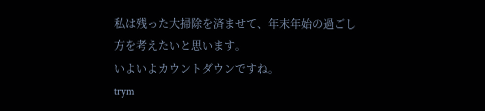私は残った大掃除を済ませて、年末年始の過ごし方を考えたいと思います。
いよいよカウントダウンですね。
trym